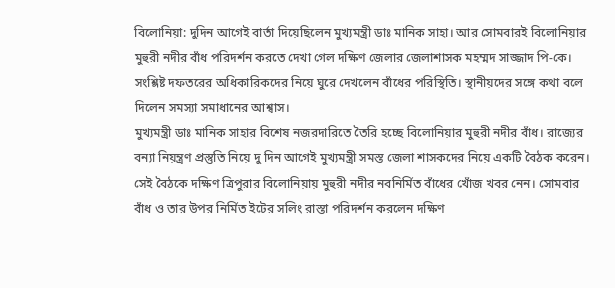বিলোনিয়া: দুদিন আগেই বার্তা দিয়েছিলেন মুখ্যমন্ত্রী ডাঃ মানিক সাহা। আর সোমবারই বিলোনিয়ার মুহুরী নদীর বাঁধ পরিদর্শন করতে দেখা গেল দক্ষিণ জেলার জেলাশাসক মহম্মদ সাজ্জাদ পি-কে। সংশ্লিষ্ট দফতরের অধিকারিকদের নিয়ে ঘুরে দেখলেন বাঁধের পরিস্থিতি। স্থানীয়দের সঙ্গে কথা বলে দিলেন সমস্যা সমাধানের আশ্বাস।
মুখ্যমন্ত্রী ডাঃ মানিক সাহার বিশেষ নজরদারিতে তৈরি হচ্ছে বিলোনিয়ার মুহুরী নদীর বাঁধ। রাজ্যের বন্যা নিয়ন্ত্রণ প্রস্তুতি নিয়ে দু দিন আগেই মুখ্যমন্ত্রী সমস্ত জেলা শাসকদের নিয়ে একটি বৈঠক করেন। সেই বৈঠকে দক্ষিণ ত্রিপুরার বিলোনিয়ায় মুহুরী নদীর নবনির্মিত বাঁধের খোঁজ খবর নেন। সোমবার বাঁধ ও তার উপর নির্মিত ইটের সলিং রাস্তা পরিদর্শন করলেন দক্ষিণ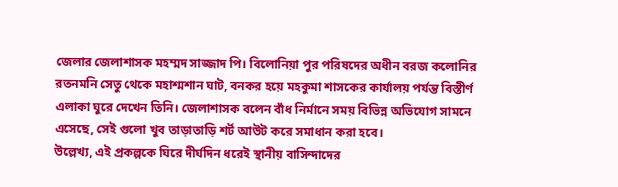জেলার জেলাশাসক মহম্মদ সাজ্জাদ পি। বিলোনিয়া পুর পরিষদের অধীন বরজ কলোনির রতনমনি সেতু থেকে মহাশ্মশান ঘাট, বনকর হয়ে মহকুমা শাসকের কার্যালয় পর্যন্ত বিস্তীর্ণ এলাকা ঘুরে দেখেন তিনি। জেলাশাসক বলেন বাঁধ নির্মানে সময় বিভিন্ন অভিযোগ সামনে এসেছে, সেই গুলো খুব তাড়াতাড়ি শর্ট আউট করে সমাধান করা হবে।
উল্লেখ্য, এই প্রকল্পকে ঘিরে দীর্ঘদিন ধরেই স্থানীয় বাসিন্দাদের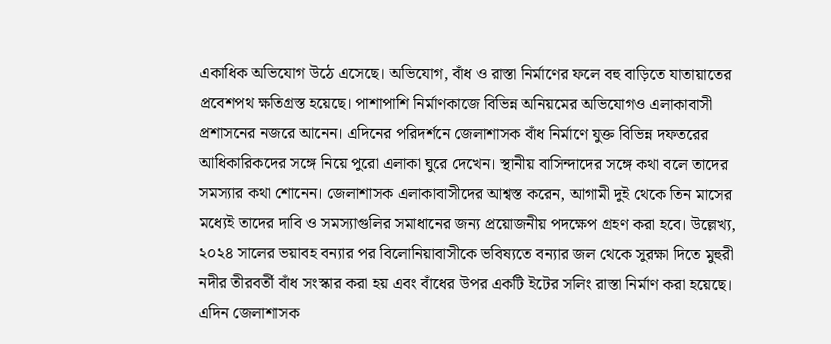একাধিক অভিযোগ উঠে এসেছে। অভিযোগ, বাঁধ ও রাস্তা নির্মাণের ফলে বহু বাড়িতে যাতায়াতের প্রবেশপথ ক্ষতিগ্রস্ত হয়েছে। পাশাপাশি নির্মাণকাজে বিভিন্ন অনিয়মের অভিযোগও এলাকাবাসী প্রশাসনের নজরে আনেন। এদিনের পরিদর্শনে জেলাশাসক বাঁধ নির্মাণে যুক্ত বিভিন্ন দফতরের আধিকারিকদের সঙ্গে নিয়ে পুরো এলাকা ঘুরে দেখেন। স্থানীয় বাসিন্দাদের সঙ্গে কথা বলে তাদের সমস্যার কথা শোনেন। জেলাশাসক এলাকাবাসীদের আশ্বস্ত করেন, আগামী দুই থেকে তিন মাসের মধ্যেই তাদের দাবি ও সমস্যাগুলির সমাধানের জন্য প্রয়োজনীয় পদক্ষেপ গ্রহণ করা হবে। উল্লেখ্য, ২০২৪ সালের ভয়াবহ বন্যার পর বিলোনিয়াবাসীকে ভবিষ্যতে বন্যার জল থেকে সুরক্ষা দিতে মুহুরী নদীর তীরবর্তী বাঁধ সংস্কার করা হয় এবং বাঁধের উপর একটি ইটের সলিং রাস্তা নির্মাণ করা হয়েছে। এদিন জেলাশাসক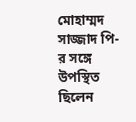মোহাম্মদ সাজ্জাদ পি-র সঙ্গে উপস্থিত ছিলেন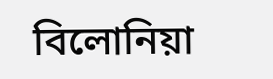বিলোনিয়া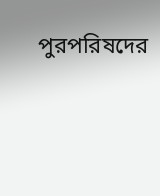পুরপরিষদের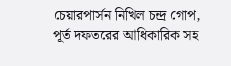চেয়ারপার্সন নিখিল চন্দ্র গোপ, পূর্ত দফতরের আধিকারিক সহ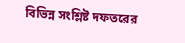বিভিন্ন সংশ্লিষ্ট দফতরের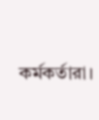কর্মকর্তারা।